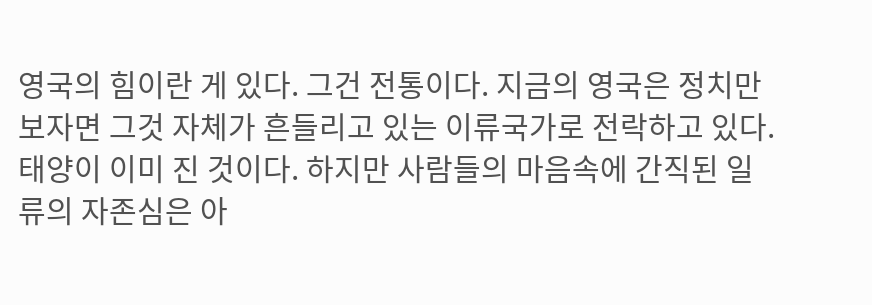영국의 힘이란 게 있다. 그건 전통이다. 지금의 영국은 정치만 보자면 그것 자체가 흔들리고 있는 이류국가로 전락하고 있다. 태양이 이미 진 것이다. 하지만 사람들의 마음속에 간직된 일류의 자존심은 아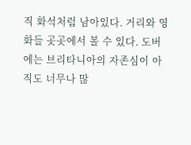직 화석처럼 남아있다. 거리와 영화들 곳곳에서 볼 수 있다. 도버에는 브리타니아의 자존심이 아직도 너무나 많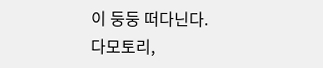이 둥둥 떠다닌다.
다모토리,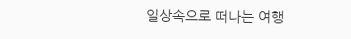일상속으로 떠나는 여행